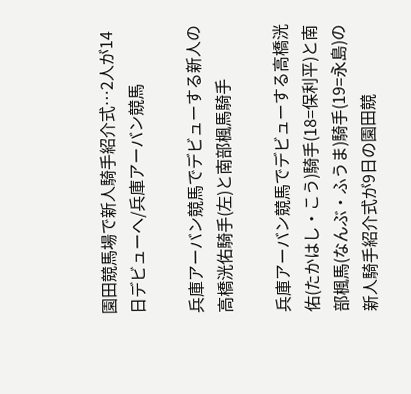園田競馬場で新人騎手紹介式…2人が14日デビューへ/兵庫アーバン競馬

兵庫アーバン競馬でデビューする新人の高橋洸佑騎手(左)と南部楓馬騎手

兵庫アーバン競馬でデビューする高橋洸佑(たかはし・こう)騎手(18=保利平)と南部楓馬(なんぶ・ふうま)騎手(19=永島)の新人騎手紹介式が9日の園田競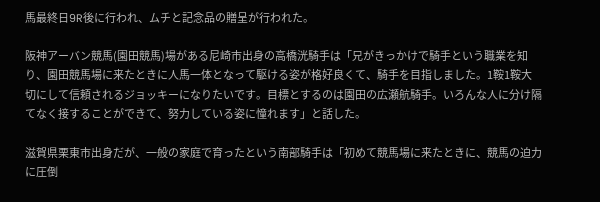馬最終日9R後に行われ、ムチと記念品の贈呈が行われた。

阪神アーバン競馬(園田競馬)場がある尼崎市出身の高橋洸騎手は「兄がきっかけで騎手という職業を知り、園田競馬場に来たときに人馬一体となって駆ける姿が格好良くて、騎手を目指しました。1鞍1鞍大切にして信頼されるジョッキーになりたいです。目標とするのは園田の広瀬航騎手。いろんな人に分け隔てなく接することができて、努力している姿に憧れます」と話した。

滋賀県栗東市出身だが、一般の家庭で育ったという南部騎手は「初めて競馬場に来たときに、競馬の迫力に圧倒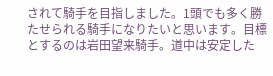されて騎手を目指しました。1頭でも多く勝たせられる騎手になりたいと思います。目標とするのは岩田望来騎手。道中は安定した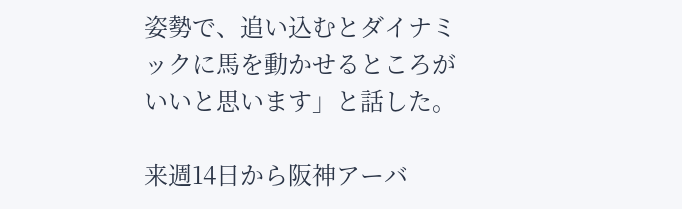姿勢で、追い込むとダイナミックに馬を動かせるところがいいと思います」と話した。

来週14日から阪神アーバ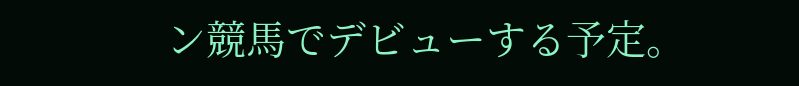ン競馬でデビューする予定。